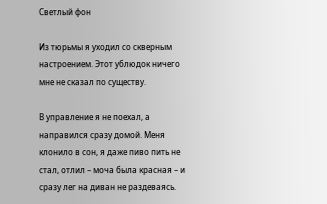Светлый фон

Из тюрьмы я уходил со скверным настроением. Этот ублюдок ничего мне не сказал по существу.

В управление я не поехал, а направился сразу домой. Меня клонило в сон, я даже пиво пить не стал, отлил – моча была красная – и сразу лег на диван не раздеваясь.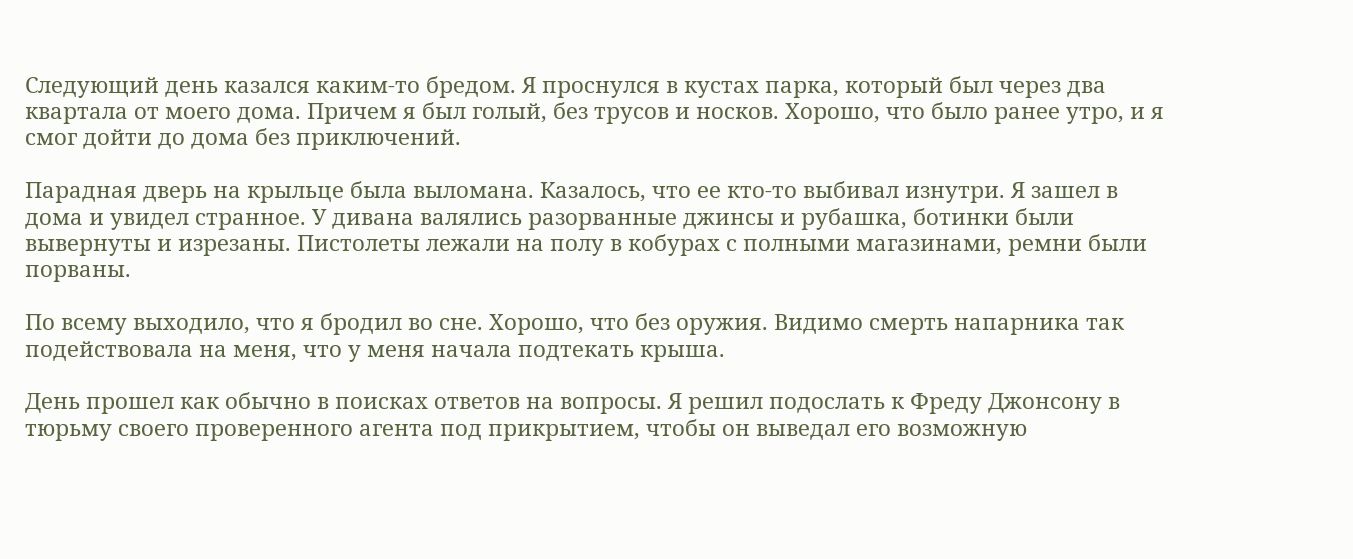Следующий день казался каким-то бредом. Я проснулся в кустах парка, который был через два квартала от моего дома. Причем я был голый, без трусов и носков. Хорошо, что было ранее утро, и я смог дойти до дома без приключений.

Парадная дверь на крыльце была выломана. Казалось, что ее кто-то выбивал изнутри. Я зашел в дома и увидел странное. У дивана валялись разорванные джинсы и рубашка, ботинки были вывернуты и изрезаны. Пистолеты лежали на полу в кобурах с полными магазинами, ремни были порваны.

По всему выходило, что я бродил во сне. Хорошо, что без оружия. Видимо смерть напарника так подействовала на меня, что у меня начала подтекать крыша.

День прошел как обычно в поисках ответов на вопросы. Я решил подослать к Фреду Джонсону в тюрьму своего проверенного агента под прикрытием, чтобы он выведал его возможную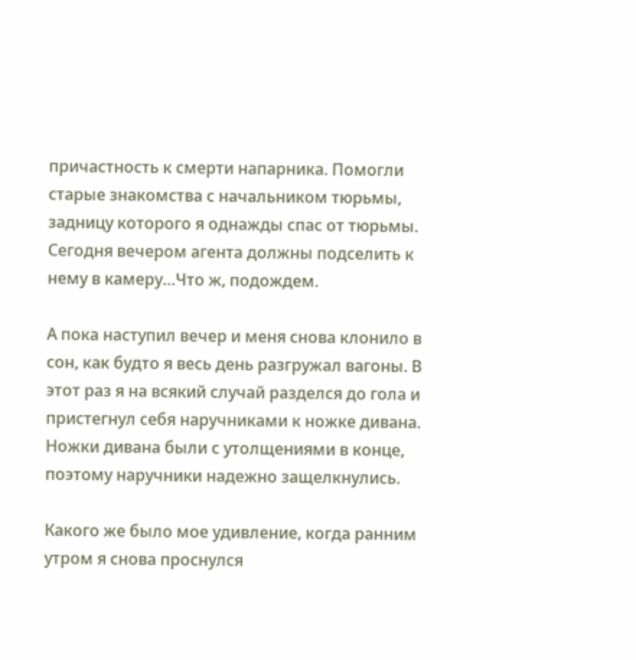причастность к смерти напарника. Помогли старые знакомства с начальником тюрьмы, задницу которого я однажды спас от тюрьмы. Сегодня вечером агента должны подселить к нему в камеру…Что ж, подождем.

А пока наступил вечер и меня снова клонило в сон, как будто я весь день разгружал вагоны. В этот раз я на всякий случай разделся до гола и пристегнул себя наручниками к ножке дивана. Ножки дивана были с утолщениями в конце, поэтому наручники надежно защелкнулись.

Какого же было мое удивление, когда ранним утром я снова проснулся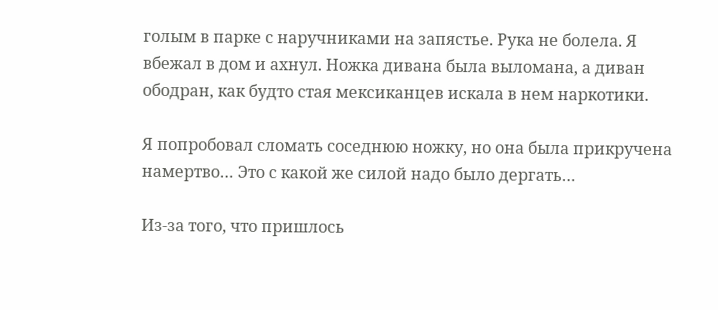голым в парке с наручниками на запястье. Рука не болела. Я вбежал в дом и ахнул. Ножка дивана была выломана, а диван ободран, как будто стая мексиканцев искала в нем наркотики.

Я попробовал сломать соседнюю ножку, но она была прикручена намертво… Это с какой же силой надо было дергать…

Из-за того, что пришлось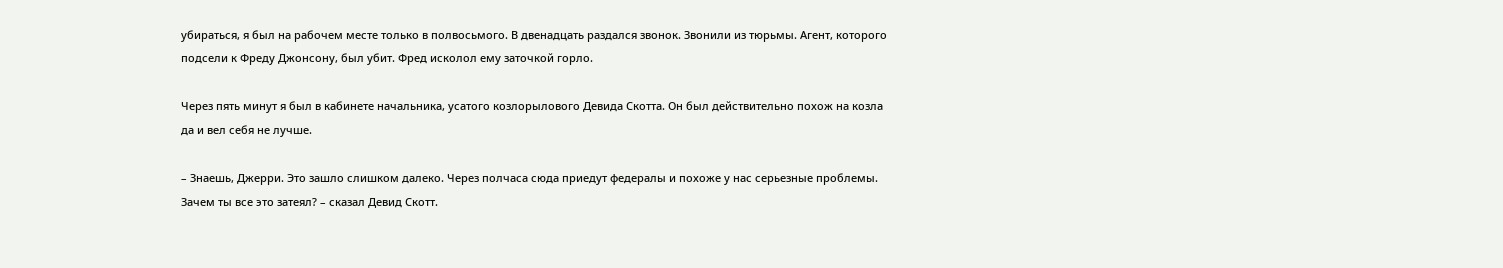убираться, я был на рабочем месте только в полвосьмого. В двенадцать раздался звонок. Звонили из тюрьмы. Агент, которого подсели к Фреду Джонсону, был убит. Фред исколол ему заточкой горло.

Через пять минут я был в кабинете начальника, усатого козлорылового Девида Скотта. Он был действительно похож на козла да и вел себя не лучше.

– Знаешь, Джерри. Это зашло слишком далеко. Через полчаса сюда приедут федералы и похоже у нас серьезные проблемы. Зачем ты все это затеял? – сказал Девид Скотт.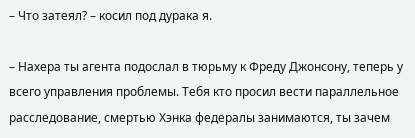– Что затеял? – косил под дурака я.

– Нахера ты агента подослал в тюрьму к Фреду Джонсону, теперь у всего управления проблемы. Тебя кто просил вести параллельное расследование, смертью Хэнка федералы занимаются, ты зачем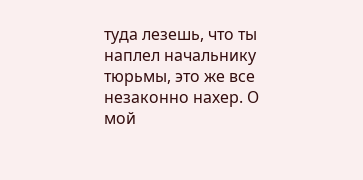туда лезешь, что ты наплел начальнику тюрьмы, это же все незаконно нахер. О мой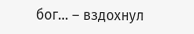бог… – вздохнул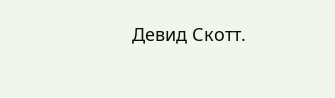Девид Скотт.